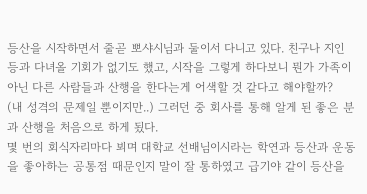등산을 시작하면서 줄곧 뽀샤시님과 둘이서 다니고 있다. 친구나 지인 등과 다녀올 기회가 없기도 했고, 시작을 그렇게 하다보니 뭔가 가족이 아닌 다른 사람들과 산행을 한다는게 어색할 것 같다고 해야할까?
(내 성격의 문제일 뿐이지만..) 그러던 중 회사를 통해 알게 된 좋은 분과 산행을 처음으로 하게 됬다.
몇 번의 회식자리마다 뵈며 대학교 선배님이시라는 학연과 등산과 운동을 좋아하는 공통점 때문인지 말이 잘 통하였고 급기야 같이 등산을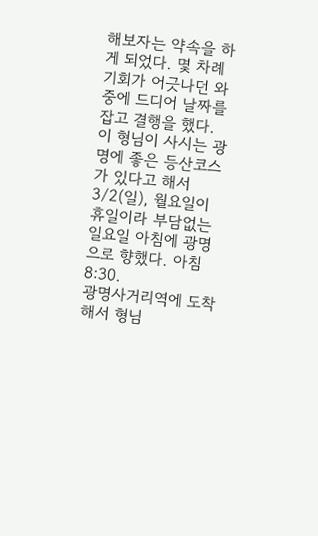해보자는 약속을 하게 되었다. 몇 차례 기회가 어긋나던 와중에 드디어 날짜를 잡고 결행을 했다.
이 형님이 사시는 광명에 좋은 등산코스가 있다고 해서 3/2(일), 월요일이 휴일이라 부담없는 일요일 아침에 광명으로 향했다. 아침 8:30.
광명사거리역에 도착해서 형님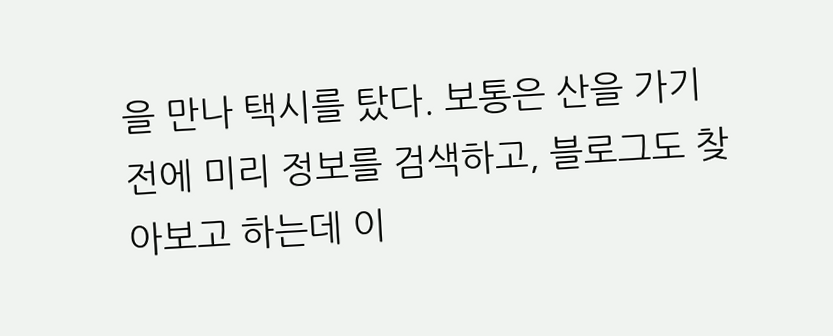을 만나 택시를 탔다. 보통은 산을 가기 전에 미리 정보를 검색하고, 블로그도 찾아보고 하는데 이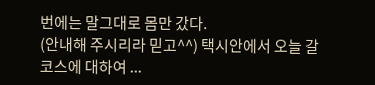번에는 말그대로 몸만 갔다.
(안내해 주시리라 믿고^^) 택시안에서 오늘 갈 코스에 대하여 ...